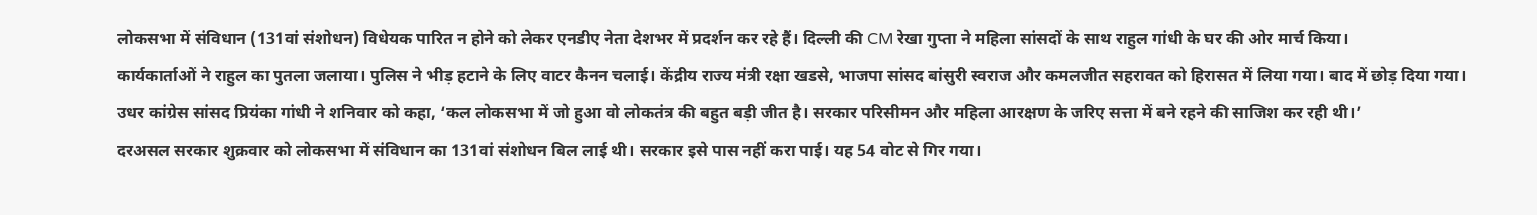लोकसभा में संविधान (131वां संशोधन) विधेयक पारित न होने को लेकर एनडीए नेता देशभर में प्रदर्शन कर रहे हैं। दिल्ली की CM रेखा गुप्ता ने महिला सांसदों के साथ राहुल गांधी के घर की ओर मार्च किया।
कार्यकार्ताओं ने राहुल का पुतला जलाया। पुलिस ने भीड़ हटाने के लिए वाटर कैनन चलाई। केंद्रीय राज्य मंत्री रक्षा खडसे, भाजपा सांसद बांसुरी स्वराज और कमलजीत सहरावत को हिरासत में लिया गया। बाद में छोड़ दिया गया।
उधर कांग्रेस सांसद प्रियंका गांधी ने शनिवार को कहा, ‘कल लोकसभा में जो हुआ वो लोकतंत्र की बहुत बड़ी जीत है। सरकार परिसीमन और महिला आरक्षण के जरिए सत्ता में बने रहने की साजिश कर रही थी।’
दरअसल सरकार शुक्रवार को लोकसभा में संविधान का 131वां संशोधन बिल लाई थी। सरकार इसे पास नहीं करा पाई। यह 54 वोट से गिर गया।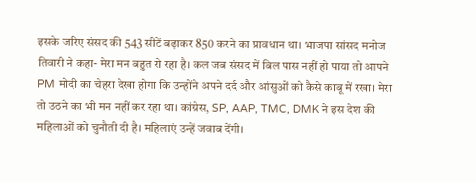इसके जरिए संसद की 543 सीटें बढ़ाकर 850 करने का प्रावधान था। भाजपा सांसद मनोज तिवारी ने कहा- मेरा मन बहुत रो रहा है। कल जब संसद में बिल पास नहीं हो पाया तो आपने PM मोदी का चेहरा देखा होगा कि उन्होंने अपने दर्द और आंसुओं को कैसे काबू में रखा। मेरा तो उठने का भी मन नहीं कर रहा था। कांग्रेस, SP, AAP, TMC, DMK ने इस देश की महिलाओं को चुनौती दी है। महिलाएं उन्हें जवाब देंगी।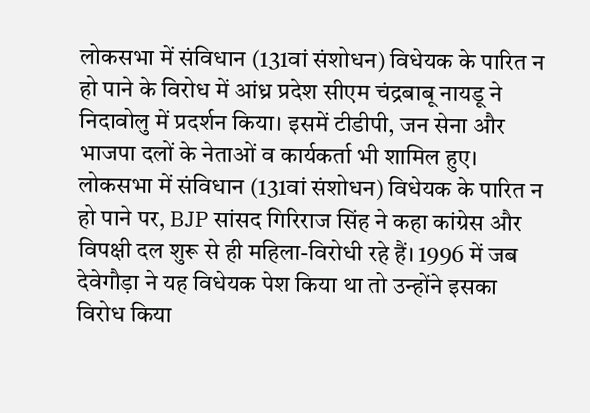लोकसभा में संविधान (131वां संशोधन) विधेयक के पारित न हो पाने के विरोध में आंध्र प्रदेश सीएम चंद्रबाबू नायडू ने निदावोलु में प्रदर्शन किया। इसमें टीडीपी, जन सेना और भाजपा दलों के नेताओं व कार्यकर्ता भी शामिल हुए।
लोकसभा में संविधान (131वां संशोधन) विधेयक के पारित न हो पाने पर, BJP सांसद गिरिराज सिंह ने कहा कांग्रेस और विपक्षी दल शुरू से ही महिला-विरोधी रहे हैं। 1996 में जब देवेगौड़ा ने यह विधेयक पेश किया था तो उन्होंने इसका विरोध किया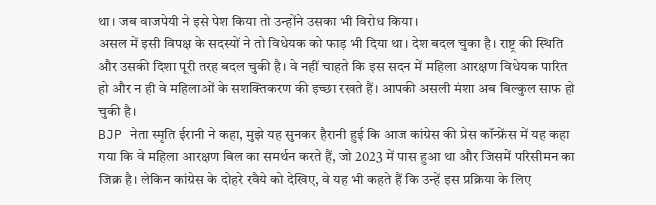था। जब वाजपेयी ने इसे पेश किया तो उन्होंने उसका भी विरोध किया।
असल में इसी विपक्ष के सदस्यों ने तो विधेयक को फाड़ भी दिया था। देश बदल चुका है। राष्ट्र की स्थिति और उसकी दिशा पूरी तरह बदल चुकी है। वे नहीं चाहते कि इस सदन में महिला आरक्षण विधेयक पारित हो और न ही वे महिलाओं के सशक्तिकरण की इच्छा रखते हैं। आपकी असली मंशा अब बिल्कुल साफ हो चुकी है।
BJP नेता स्मृति ईरानी ने कहा, मुझे यह सुनकर हैरानी हुई कि आज कांग्रेस की प्रेस कॉन्फ्रेंस में यह कहा गया कि वे महिला आरक्षण बिल का समर्थन करते हैं, जो 2023 में पास हुआ था और जिसमें परिसीमन का जिक्र है। लेकिन कांग्रेस के दोहरे रवैये को देखिए, वे यह भी कहते हैं कि उन्हें इस प्रक्रिया के लिए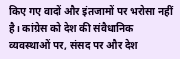किए गए वादों और इंतजामों पर भरोसा नहीं है। कांग्रेस को देश की संवैधानिक व्यवस्थाओं पर, संसद पर और देश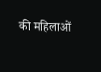की महिलाओं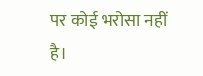पर कोई भरोसा नहीं है।